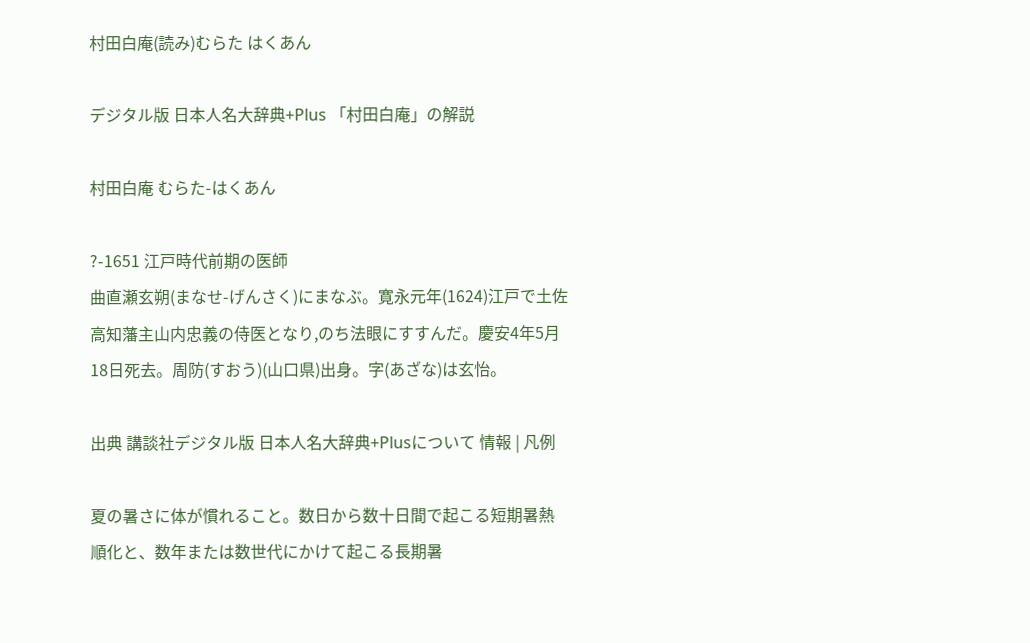村田白庵(読み)むらた はくあん

デジタル版 日本人名大辞典+Plus 「村田白庵」の解説

村田白庵 むらた-はくあん

?-1651 江戸時代前期の医師
曲直瀬玄朔(まなせ-げんさく)にまなぶ。寛永元年(1624)江戸で土佐高知藩主山内忠義の侍医となり,のち法眼にすすんだ。慶安4年5月18日死去。周防(すおう)(山口県)出身。字(あざな)は玄怡。

出典 講談社デジタル版 日本人名大辞典+Plusについて 情報 | 凡例

夏の暑さに体が慣れること。数日から数十日間で起こる短期暑熱順化と、数年または数世代にかけて起こる長期暑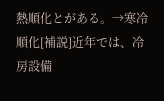熱順化とがある。→寒冷順化[補説]近年では、冷房設備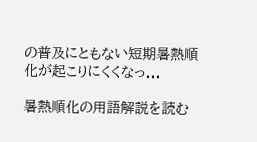の普及にともない短期暑熱順化が起こりにくくなっ...

暑熱順化の用語解説を読む